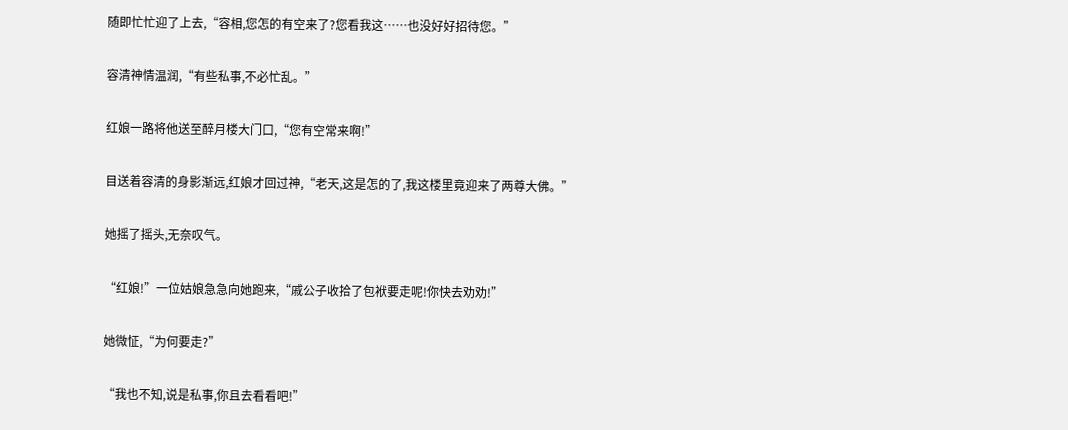随即忙忙迎了上去,“容相,您怎的有空来了?您看我这……也没好好招待您。”

容清神情温润,“有些私事,不必忙乱。”

红娘一路将他送至醉月楼大门口,“您有空常来啊!”

目送着容清的身影渐远,红娘才回过神,“老天,这是怎的了,我这楼里竟迎来了两尊大佛。”

她摇了摇头,无奈叹气。

“红娘!”一位姑娘急急向她跑来,“戚公子收拾了包袱要走呢!你快去劝劝!”

她微怔,“为何要走?”

“我也不知,说是私事,你且去看看吧!”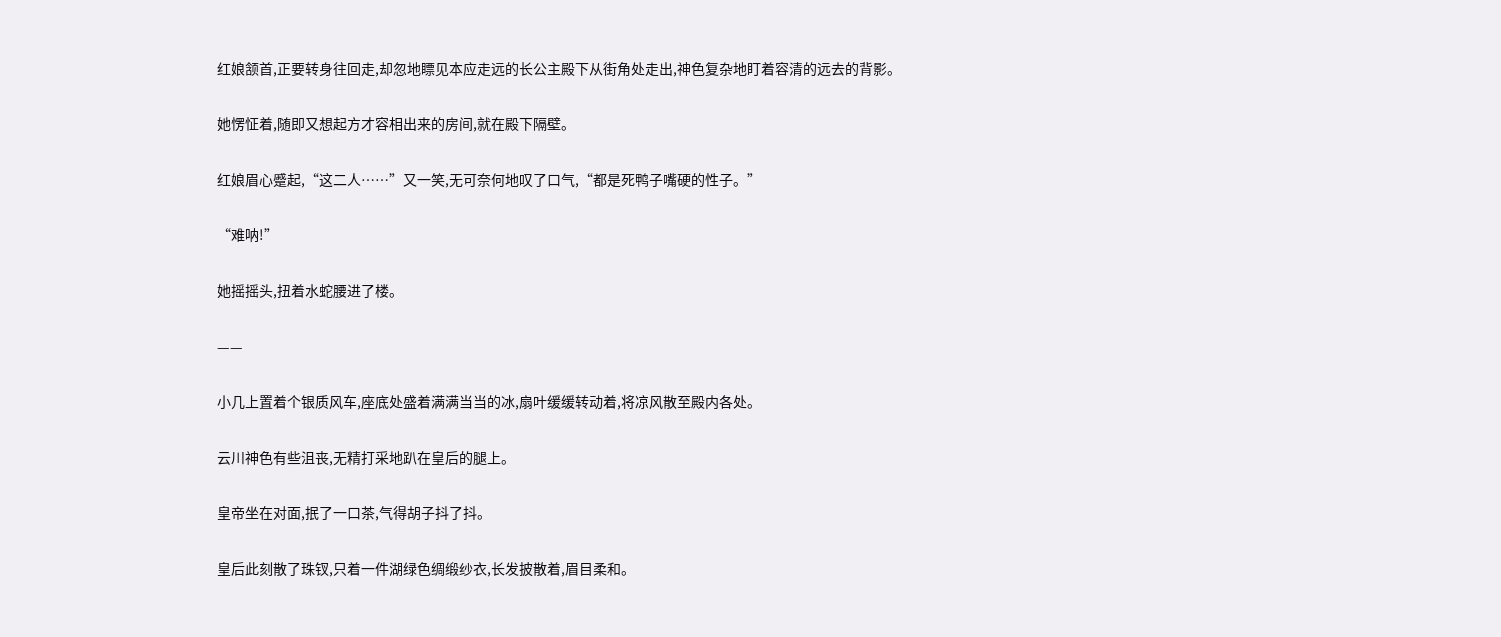红娘颔首,正要转身往回走,却忽地瞟见本应走远的长公主殿下从街角处走出,神色复杂地盯着容清的远去的背影。

她愣怔着,随即又想起方才容相出来的房间,就在殿下隔壁。

红娘眉心蹙起,“这二人……”又一笑,无可奈何地叹了口气,“都是死鸭子嘴硬的性子。”

“难呐!”

她摇摇头,扭着水蛇腰进了楼。

——

小几上置着个银质风车,座底处盛着满满当当的冰,扇叶缓缓转动着,将凉风散至殿内各处。

云川神色有些沮丧,无精打采地趴在皇后的腿上。

皇帝坐在对面,抿了一口茶,气得胡子抖了抖。

皇后此刻散了珠钗,只着一件湖绿色绸缎纱衣,长发披散着,眉目柔和。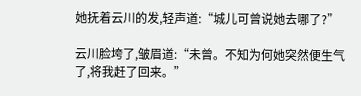她抚着云川的发,轻声道:“城儿可曾说她去哪了?”

云川脸垮了,皱眉道:“未曾。不知为何她突然便生气了,将我赶了回来。”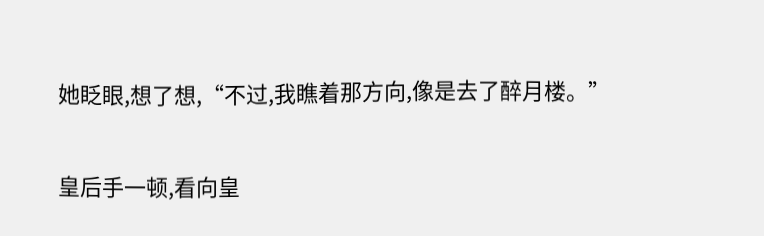她眨眼,想了想,“不过,我瞧着那方向,像是去了醉月楼。”

皇后手一顿,看向皇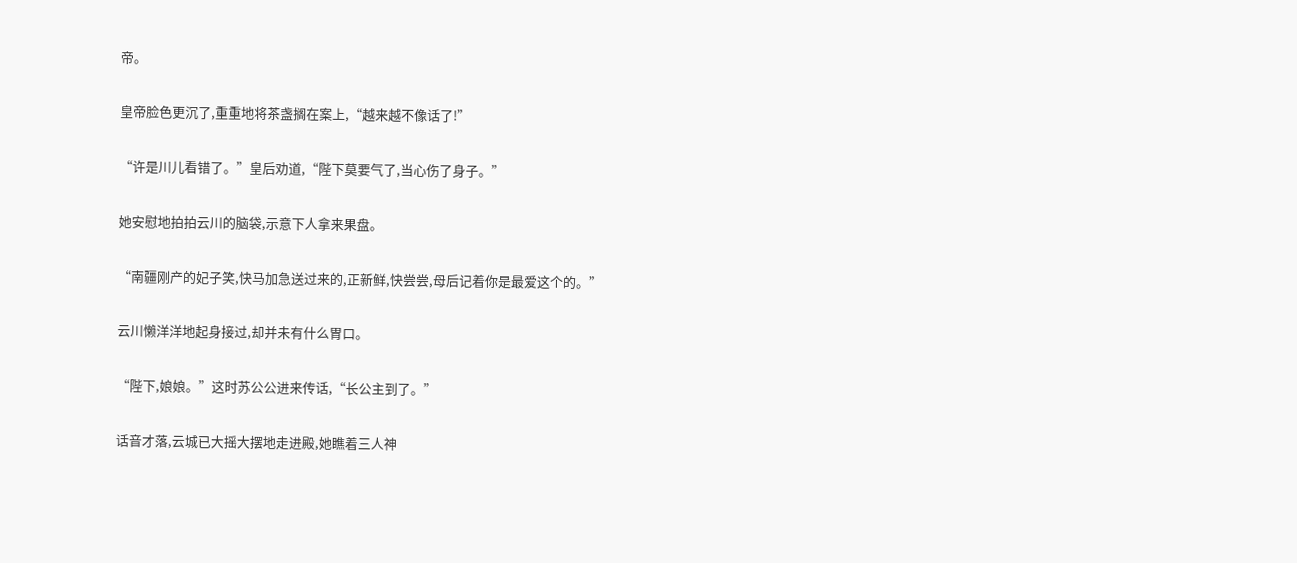帝。

皇帝脸色更沉了,重重地将茶盏搁在案上,“越来越不像话了!”

“许是川儿看错了。”皇后劝道,“陛下莫要气了,当心伤了身子。”

她安慰地拍拍云川的脑袋,示意下人拿来果盘。

“南疆刚产的妃子笑,快马加急送过来的,正新鲜,快尝尝,母后记着你是最爱这个的。”

云川懒洋洋地起身接过,却并未有什么胃口。

“陛下,娘娘。”这时苏公公进来传话,“长公主到了。”

话音才落,云城已大摇大摆地走进殿,她瞧着三人神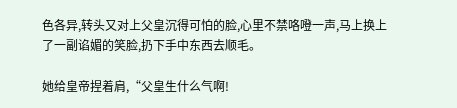色各异,转头又对上父皇沉得可怕的脸,心里不禁咯噔一声,马上换上了一副谄媚的笑脸,扔下手中东西去顺毛。

她给皇帝捏着肩,“父皇生什么气啊!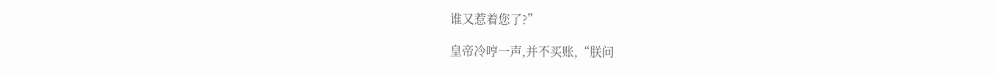谁又惹着您了?”

皇帝冷哼一声,并不买账,“朕问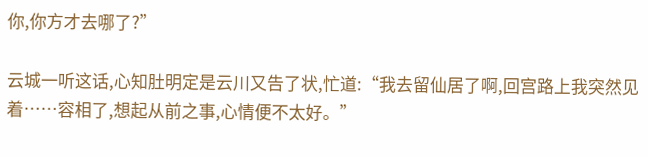你,你方才去哪了?”

云城一听这话,心知肚明定是云川又告了状,忙道:“我去留仙居了啊,回宫路上我突然见着……容相了,想起从前之事,心情便不太好。”